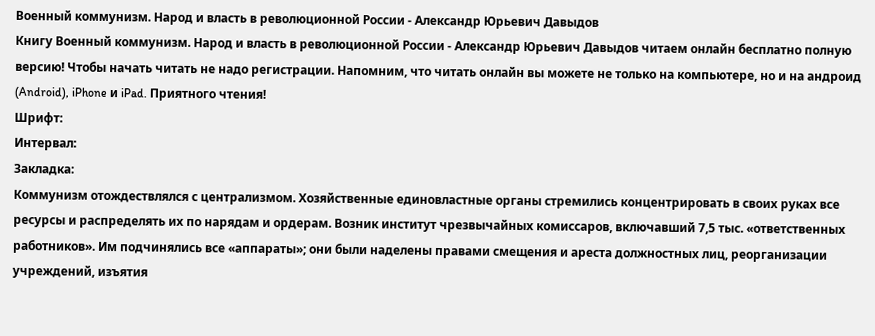Военный коммунизм. Народ и власть в революционной России - Александр Юрьевич Давыдов
Книгу Военный коммунизм. Народ и власть в революционной России - Александр Юрьевич Давыдов читаем онлайн бесплатно полную версию! Чтобы начать читать не надо регистрации. Напомним, что читать онлайн вы можете не только на компьютере, но и на андроид (Android), iPhone и iPad. Приятного чтения!
Шрифт:
Интервал:
Закладка:
Коммунизм отождествлялся с централизмом. Хозяйственные единовластные органы стремились концентрировать в своих руках все ресурсы и распределять их по нарядам и ордерам. Возник институт чрезвычайных комиссаров, включавший 7,5 тыс. «ответственных работников». Им подчинялись все «аппараты»; они были наделены правами смещения и ареста должностных лиц, реорганизации учреждений, изъятия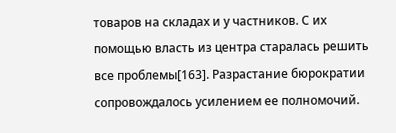товаров на складах и у частников. С их помощью власть из центра старалась решить все проблемы[163]. Разрастание бюрократии сопровождалось усилением ее полномочий.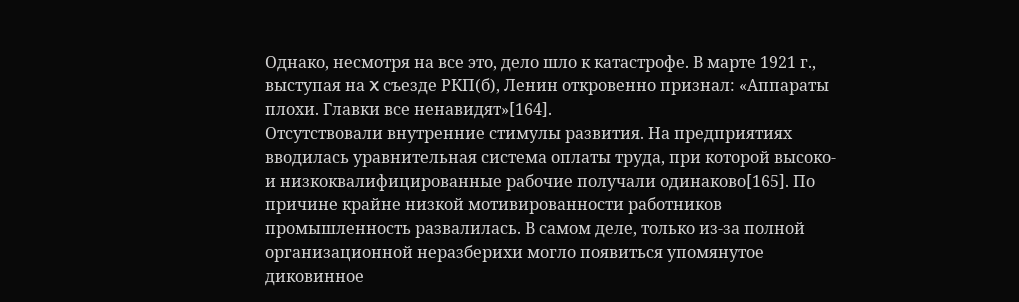Однако, несмотря на все это, дело шло к катастрофе. В марте 1921 г., выступая на X съезде РКП(б), Ленин откровенно признал: «Аппараты плохи. Главки все ненавидят»[164].
Отсутствовали внутренние стимулы развития. На предприятиях вводилась уравнительная система оплаты труда, при которой высоко- и низкоквалифицированные рабочие получали одинаково[165]. По причине крайне низкой мотивированности работников промышленность развалилась. В самом деле, только из-за полной организационной неразберихи могло появиться упомянутое диковинное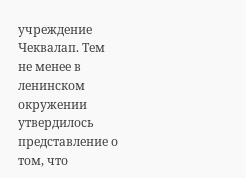учреждение Чеквалап. Тем не менее в ленинском окружении утвердилось представление о том, что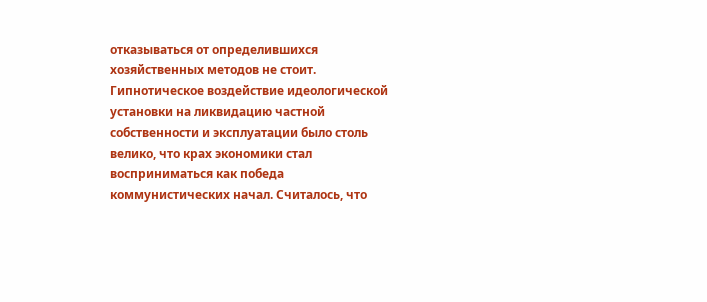отказываться от определившихся хозяйственных методов не стоит. Гипнотическое воздействие идеологической установки на ликвидацию частной собственности и эксплуатации было столь велико, что крах экономики стал восприниматься как победа коммунистических начал. Считалось, что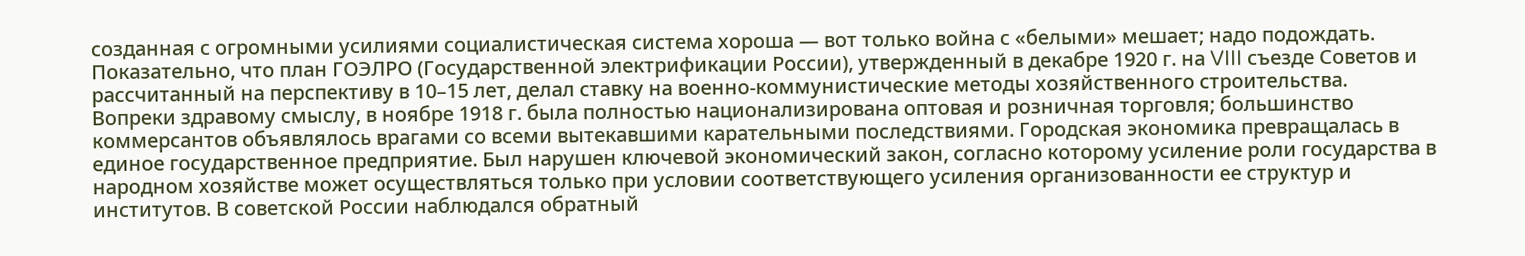созданная с огромными усилиями социалистическая система хороша — вот только война с «белыми» мешает; надо подождать. Показательно, что план ГОЭЛРО (Государственной электрификации России), утвержденный в декабре 1920 г. на VIII съезде Советов и рассчитанный на перспективу в 10–15 лет, делал ставку на военно-коммунистические методы хозяйственного строительства.
Вопреки здравому смыслу, в ноябре 1918 г. была полностью национализирована оптовая и розничная торговля; большинство коммерсантов объявлялось врагами со всеми вытекавшими карательными последствиями. Городская экономика превращалась в единое государственное предприятие. Был нарушен ключевой экономический закон, согласно которому усиление роли государства в народном хозяйстве может осуществляться только при условии соответствующего усиления организованности ее структур и институтов. В советской России наблюдался обратный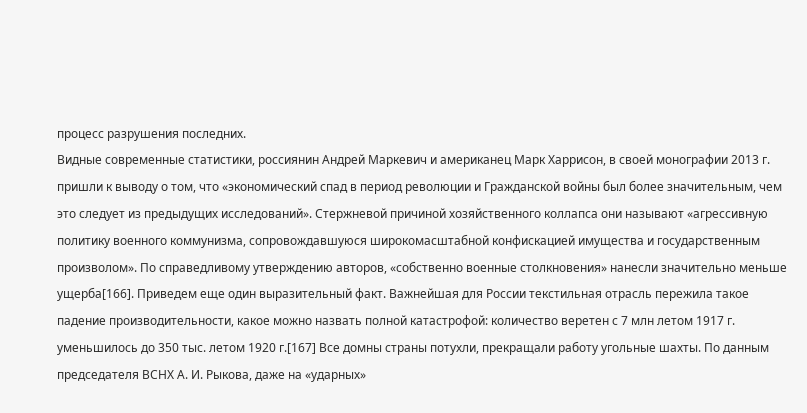процесс разрушения последних.
Видные современные статистики, россиянин Андрей Маркевич и американец Марк Харрисон, в своей монографии 2013 г. пришли к выводу о том, что «экономический спад в период революции и Гражданской войны был более значительным, чем это следует из предыдущих исследований». Стержневой причиной хозяйственного коллапса они называют «агрессивную политику военного коммунизма, сопровождавшуюся широкомасштабной конфискацией имущества и государственным произволом». По справедливому утверждению авторов, «собственно военные столкновения» нанесли значительно меньше ущерба[166]. Приведем еще один выразительный факт. Важнейшая для России текстильная отрасль пережила такое падение производительности, какое можно назвать полной катастрофой: количество веретен с 7 млн летом 1917 г. уменьшилось до 350 тыс. летом 1920 г.[167] Все домны страны потухли, прекращали работу угольные шахты. По данным председателя ВСНХ А. И. Рыкова, даже на «ударных»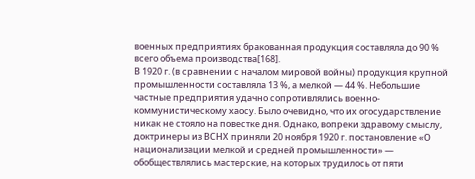военных предприятиях бракованная продукция составляла до 90 % всего объема производства[168].
В 1920 г. (в сравнении с началом мировой войны) продукция крупной промышленности составляла 13 %, а мелкой — 44 %. Небольшие частные предприятия удачно сопротивлялись военно-коммунистическому хаосу. Было очевидно, что их огосударствление никак не стояло на повестке дня. Однако, вопреки здравому смыслу, доктринеры из ВСНХ приняли 20 ноября 1920 г. постановление «О национализации мелкой и средней промышленности» — обобществлялись мастерские, на которых трудилось от пяти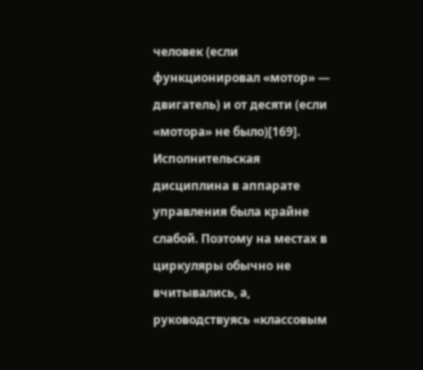человек (если функционировал «мотор» — двигатель) и от десяти (если «мотора» не было)[169].
Исполнительская дисциплина в аппарате управления была крайне слабой. Поэтому на местах в циркуляры обычно не вчитывались, а, руководствуясь «классовым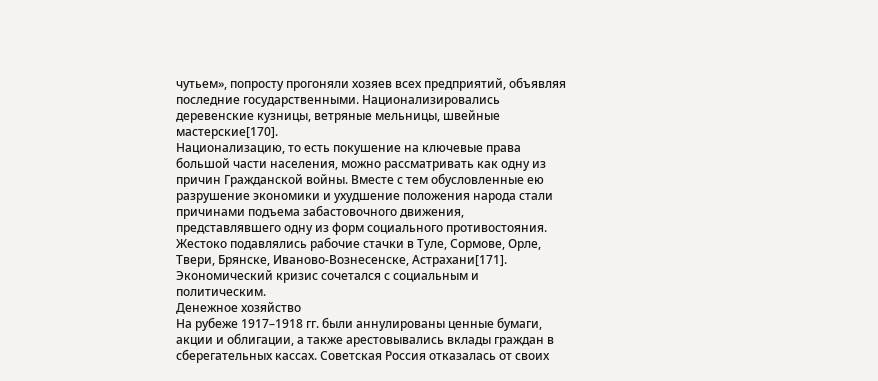чутьем», попросту прогоняли хозяев всех предприятий, объявляя последние государственными. Национализировались деревенские кузницы, ветряные мельницы, швейные мастерские[170].
Национализацию, то есть покушение на ключевые права большой части населения, можно рассматривать как одну из причин Гражданской войны. Вместе с тем обусловленные ею разрушение экономики и ухудшение положения народа стали причинами подъема забастовочного движения, представлявшего одну из форм социального противостояния. Жестоко подавлялись рабочие стачки в Туле, Сормове, Орле, Твери, Брянске, Иваново-Вознесенске, Астрахани[171]. Экономический кризис сочетался с социальным и политическим.
Денежное хозяйство
На рубеже 1917–1918 гг. были аннулированы ценные бумаги, акции и облигации, а также арестовывались вклады граждан в сберегательных кассах. Советская Россия отказалась от своих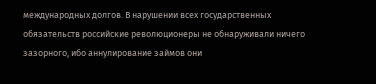международных долгов. В нарушении всех государственных обязательств российские революционеры не обнаруживали ничего зазорного, ибо аннулирование займов они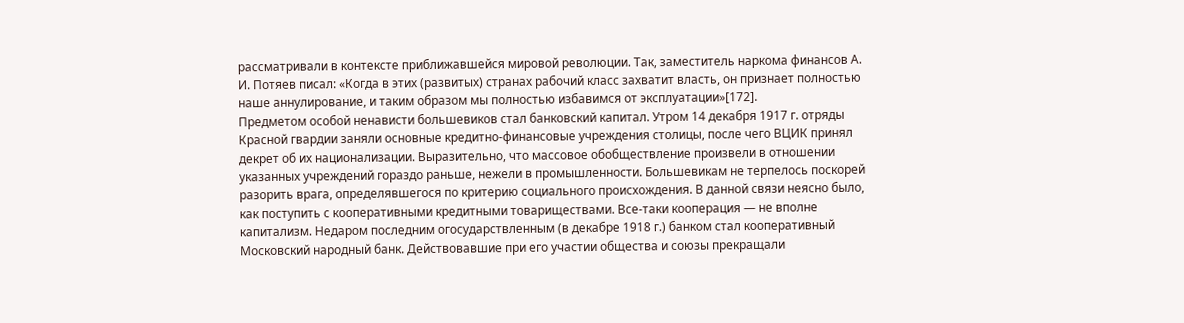рассматривали в контексте приближавшейся мировой революции. Так, заместитель наркома финансов А. И. Потяев писал: «Когда в этих (развитых) странах рабочий класс захватит власть, он признает полностью наше аннулирование, и таким образом мы полностью избавимся от эксплуатации»[172].
Предметом особой ненависти большевиков стал банковский капитал. Утром 14 декабря 1917 г. отряды Красной гвардии заняли основные кредитно-финансовые учреждения столицы, после чего ВЦИК принял декрет об их национализации. Выразительно, что массовое обобществление произвели в отношении указанных учреждений гораздо раньше, нежели в промышленности. Большевикам не терпелось поскорей разорить врага, определявшегося по критерию социального происхождения. В данной связи неясно было, как поступить с кооперативными кредитными товариществами. Все-таки кооперация — не вполне капитализм. Недаром последним огосударствленным (в декабре 1918 г.) банком стал кооперативный Московский народный банк. Действовавшие при его участии общества и союзы прекращали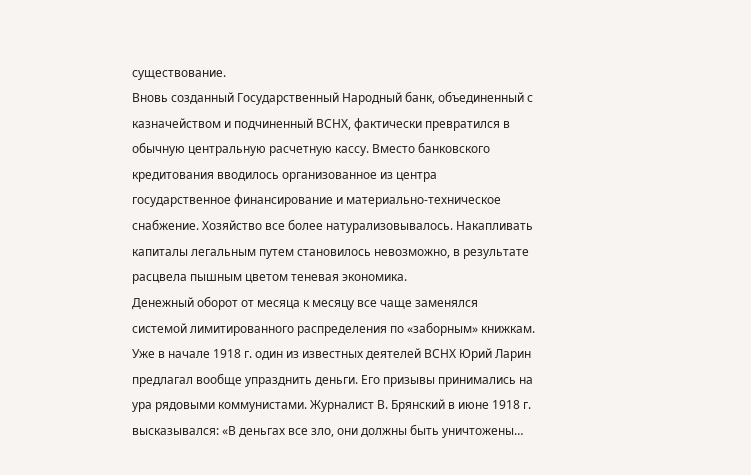существование.
Вновь созданный Государственный Народный банк, объединенный с казначейством и подчиненный ВСНХ, фактически превратился в обычную центральную расчетную кассу. Вместо банковского кредитования вводилось организованное из центра государственное финансирование и материально-техническое снабжение. Хозяйство все более натурализовывалось. Накапливать капиталы легальным путем становилось невозможно, в результате расцвела пышным цветом теневая экономика.
Денежный оборот от месяца к месяцу все чаще заменялся системой лимитированного распределения по «заборным» книжкам. Уже в начале 1918 г. один из известных деятелей ВСНХ Юрий Ларин предлагал вообще упразднить деньги. Его призывы принимались на ура рядовыми коммунистами. Журналист В. Брянский в июне 1918 г. высказывался: «В деньгах все зло, они должны быть уничтожены…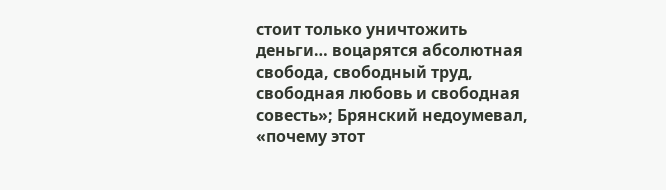стоит только уничтожить деньги… воцарятся абсолютная свобода, свободный труд, свободная любовь и свободная совесть»; Брянский недоумевал, «почему этот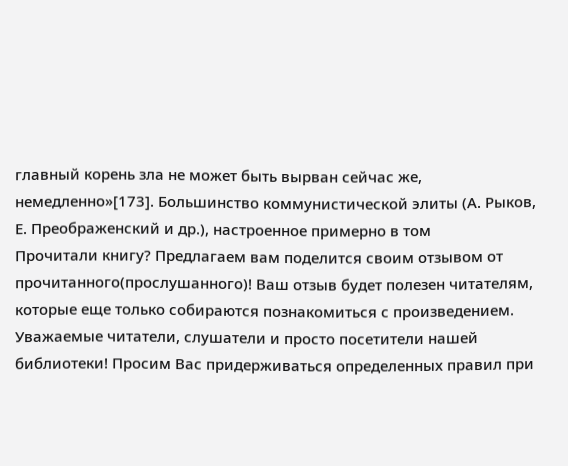главный корень зла не может быть вырван сейчас же, немедленно»[173]. Большинство коммунистической элиты (А. Рыков, Е. Преображенский и др.), настроенное примерно в том
Прочитали книгу? Предлагаем вам поделится своим отзывом от прочитанного(прослушанного)! Ваш отзыв будет полезен читателям, которые еще только собираются познакомиться с произведением.
Уважаемые читатели, слушатели и просто посетители нашей библиотеки! Просим Вас придерживаться определенных правил при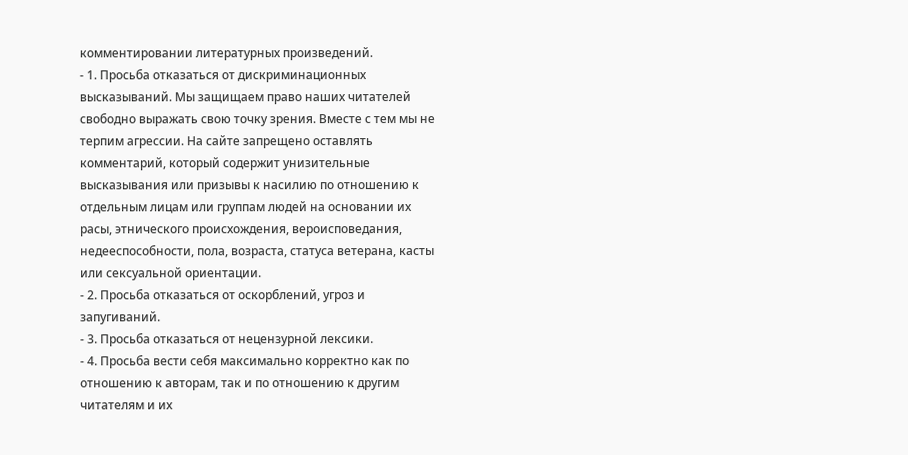комментировании литературных произведений.
- 1. Просьба отказаться от дискриминационных высказываний. Мы защищаем право наших читателей свободно выражать свою точку зрения. Вместе с тем мы не терпим агрессии. На сайте запрещено оставлять комментарий, который содержит унизительные высказывания или призывы к насилию по отношению к отдельным лицам или группам людей на основании их расы, этнического происхождения, вероисповедания, недееспособности, пола, возраста, статуса ветерана, касты или сексуальной ориентации.
- 2. Просьба отказаться от оскорблений, угроз и запугиваний.
- 3. Просьба отказаться от нецензурной лексики.
- 4. Просьба вести себя максимально корректно как по отношению к авторам, так и по отношению к другим читателям и их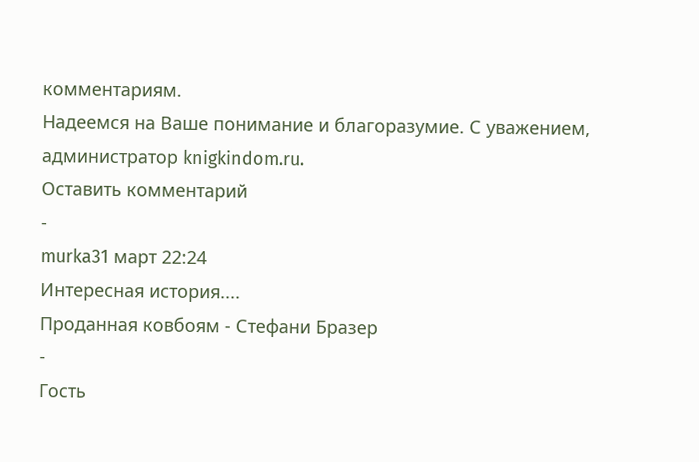комментариям.
Надеемся на Ваше понимание и благоразумие. С уважением, администратор knigkindom.ru.
Оставить комментарий
-
murka31 март 22:24
Интересная история....
Проданная ковбоям - Стефани Бразер
-
Гость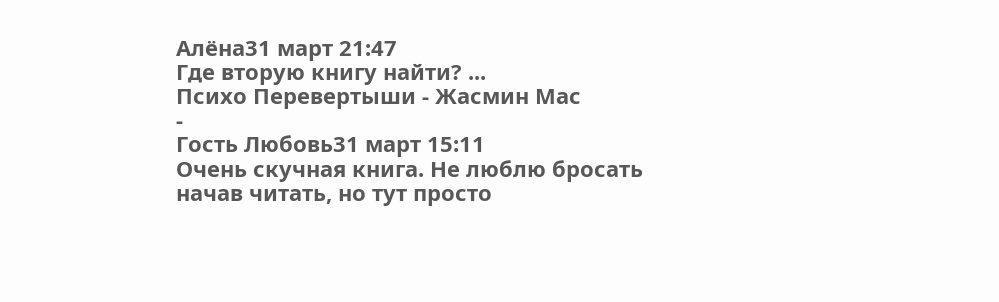Алёна31 март 21:47
Где вторую книгу найти? ...
Психо Перевертыши - Жасмин Мас
-
Гость Любовь31 март 15:11
Очень скучная книга. Не люблю бросать начав читать, но тут просто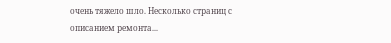очень тяжело шло. Несколько страниц с описанием ремонта...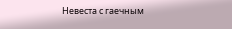Невеста с гаечным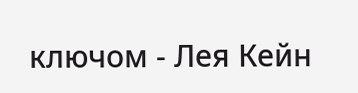ключом - Лея Кейн